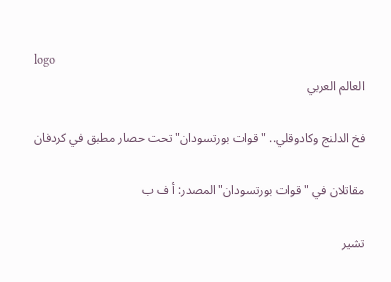logo
العالم العربي

فخ الدلنج وكادوقلي.. "قوات بورتسودان" تحت حصار مطبق في كردفان

مقاتلان في "قوات بورتسودان"المصدر: أ ف ب

تشير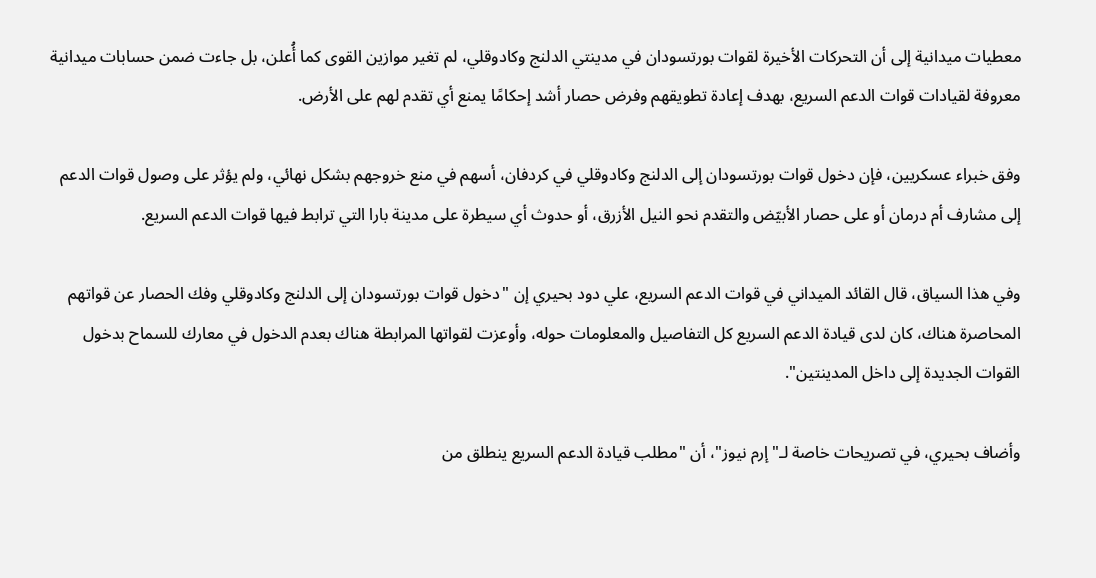معطيات ميدانية إلى أن التحركات الأخيرة لقوات بورتسودان في مدينتي الدلنج وكادوقلي، لم تغير موازين القوى كما أُعلن، بل جاءت ضمن حسابات ميدانية معروفة لقيادات قوات الدعم السريع، بهدف إعادة تطويقهم وفرض حصار أشد إحكامًا يمنع أي تقدم لهم على الأرض.

وفق خبراء عسكريين، فإن دخول قوات بورتسودان إلى الدلنج وكادوقلي في كردفان، أسهم في منع خروجهم بشكل نهائي، ولم يؤثر على وصول قوات الدعم إلى مشارف أم درمان أو على حصار الأبيّض والتقدم نحو النيل الأزرق، أو حدوث أي سيطرة على مدينة بارا التي ترابط فيها قوات الدعم السريع.

وفي هذا السياق، قال القائد الميداني في قوات الدعم السريع، علي دود بحيري إن "دخول قوات بورتسودان إلى الدلنج وكادوقلي وفك الحصار عن قواتهم المحاصرة هناك، كان لدى قيادة الدعم السريع كل التفاصيل والمعلومات حوله، وأوعزت لقواتها المرابطة هناك بعدم الدخول في معارك للسماح بدخول القوات الجديدة إلى داخل المدينتين".

وأضاف بحيري، في تصريحات خاصة لـ"إرم نيوز"، أن "مطلب قيادة الدعم السريع ينطلق من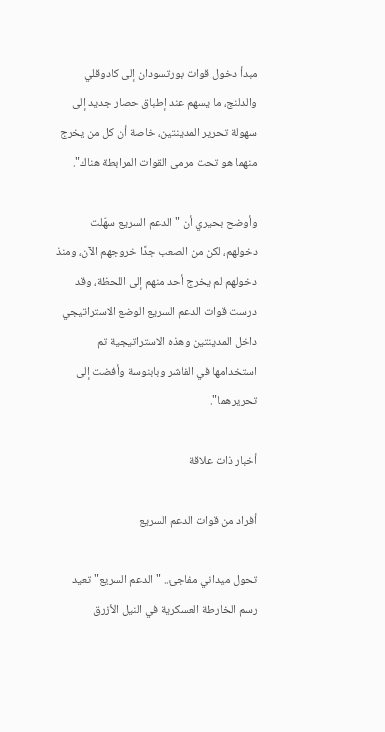مبدأ دخول قوات بورتسودان إلى كادوقلي والدلنج، ما يسهم عند إطباق حصار جديد إلى سهولة تحرير المدينتين، خاصة أن كل من يخرج منهما هو تحت مرمى القوات المرابطة هناك".

وأوضح بحيري أن "الدعم السريع سهّلت دخولهم، لكن من الصعب جدًا خروجهم الآن، ومنذ دخولهم لم يخرج أحد منهم إلى اللحظة، وقد درست قوات الدعم السريع الوضع الاستراتيجي داخل المدينتين وهذه الاستراتيجية تم استخدامها في الفاشر وبابنوسة وأفضت إلى تحريرهما".

أخبار ذات علاقة

أفراد من قوات الدعم السريع

تحول ميداني مفاجئ.. "الدعم السريع" تعيد رسم الخارطة العسكرية في النيل الأزرق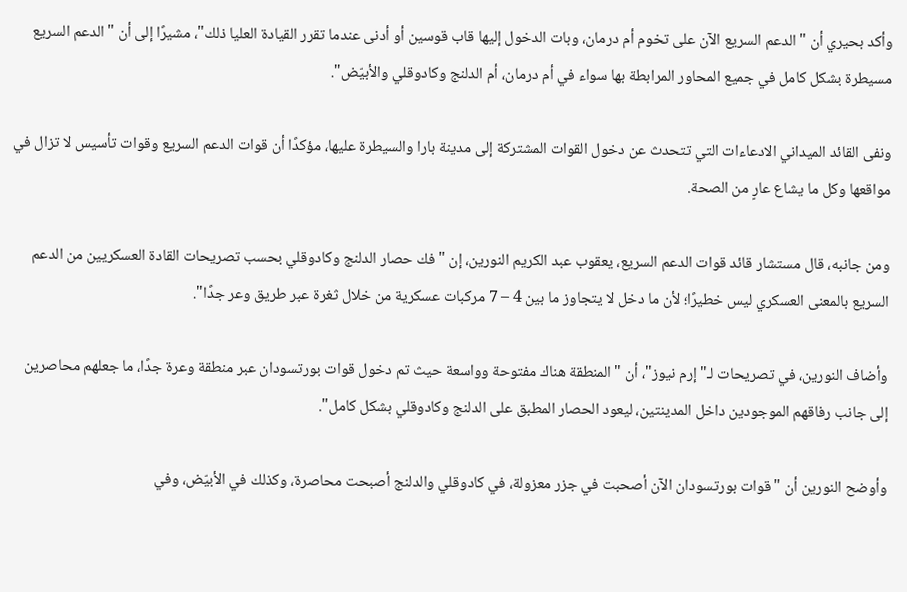وأكد بحيري أن "الدعم السريع الآن على تخوم أم درمان، وبات الدخول إليها قاب قوسين أو أدنى عندما تقرر القيادة العليا ذلك"، مشيرًا إلى أن "الدعم السريع مسيطرة بشكل كامل في جميع المحاور المرابطة بها سواء في أم درمان، أم الدلنج وكادوقلي والأبيّض".

ونفى القائد الميداني الادعاءات التي تتحدث عن دخول القوات المشتركة إلى مدينة بارا والسيطرة عليها، مؤكدًا أن قوات الدعم السريع وقوات تأسيس لا تزال في مواقعها وكل ما يشاع عارٍ من الصحة.

ومن جانبه، قال مستشار قائد قوات الدعم السريع، يعقوب عبد الكريم النورين، إن "فك حصار الدلنج وكادوقلي بحسب تصريحات القادة العسكريين من الدعم السريع بالمعنى العسكري ليس خطيرًا؛ لأن ما دخل لا يتجاوز ما بين 4 – 7 مركبات عسكرية من خلال ثغرة عبر طريق وعر جدًا".

وأضاف النورين، في تصريحات لـ"إرم نيوز"، أن "المنطقة هناك مفتوحة وواسعة حيث تم دخول قوات بورتسودان عبر منطقة وعرة جدًا، ما جعلهم محاصرين إلى جانب رفاقهم الموجودين داخل المدينتين، ليعود الحصار المطبق على الدلنج وكادوقلي بشكل كامل".

وأوضح النورين أن "قوات بورتسودان الآن أصحبت في جزر معزولة، في كادوقلي والدلنج أصبحت محاصرة، وكذلك في الأبيّض، وفي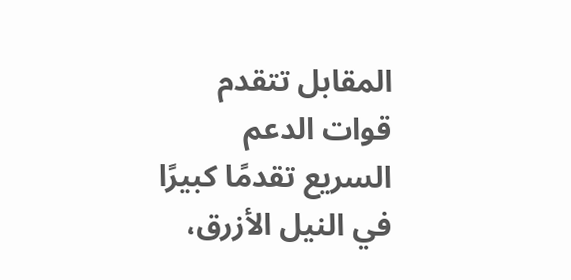المقابل تتقدم قوات الدعم السريع تقدمًا كبيرًا في النيل الأزرق،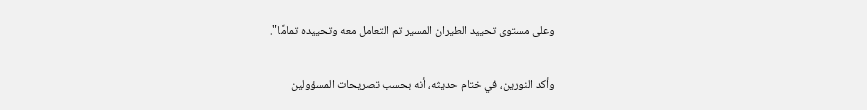وعلى مستوى تحييد الطيران المسير تم التعامل معه وتحييده تمامًا".

وأكد النورين، في ختام حديثه، أنه بحسب تصريحات المسؤولين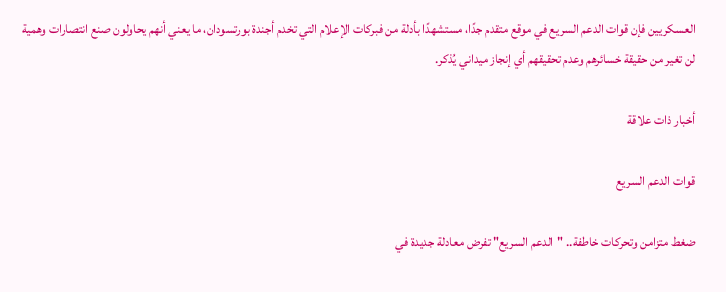العسكريين فإن قوات الدعم السريع في موقع متقدم جدًا، مستشهدًا بأدلة من فبركات الإعلام التي تخدم أجندة بورتسودان، ما يعني أنهم يحاولون صنع انتصارات وهمية لن تغير من حقيقة خسائرهم وعدم تحقيقهم أي إنجاز ميداني يُذكر.

أخبار ذات علاقة

قوات الدعم السريع

ضغط متزامن وتحركات خاطفة.. "الدعم السريع" تفرض معادلة جديدة في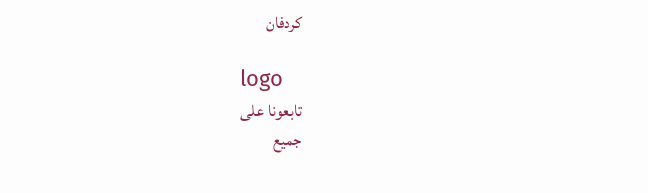كردفان

logo
تابعونا على
جميع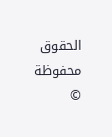الحقوق محفوظة ©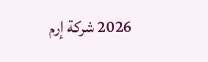2026 شركة إرم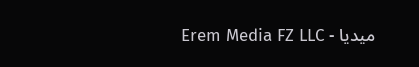ميديا - Erem Media FZ LLC